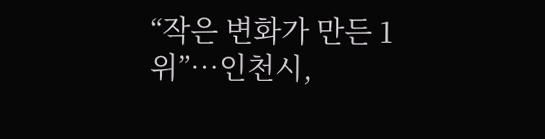“작은 변화가 만든 1위”…인천시,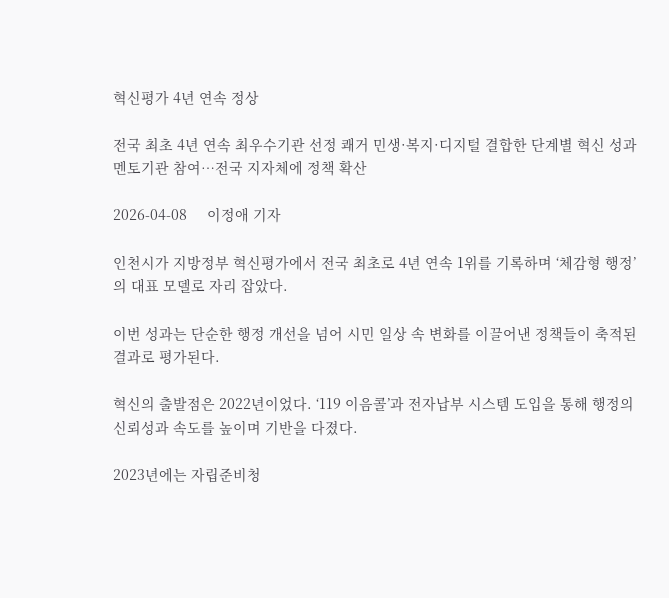혁신평가 4년 연속 정상

전국 최초 4년 연속 최우수기관 선정 쾌거 민생·복지·디지털 결합한 단계별 혁신 성과 멘토기관 참여…전국 지자체에 정책 확산

2026-04-08     이정애 기자

인천시가 지방정부 혁신평가에서 전국 최초로 4년 연속 1위를 기록하며 ‘체감형 행정’의 대표 모델로 자리 잡았다.

이번 성과는 단순한 행정 개선을 넘어 시민 일상 속 변화를 이끌어낸 정책들이 축적된 결과로 평가된다.

혁신의 출발점은 2022년이었다. ‘119 이음콜’과 전자납부 시스템 도입을 통해 행정의 신뢰성과 속도를 높이며 기반을 다졌다.

2023년에는 자립준비청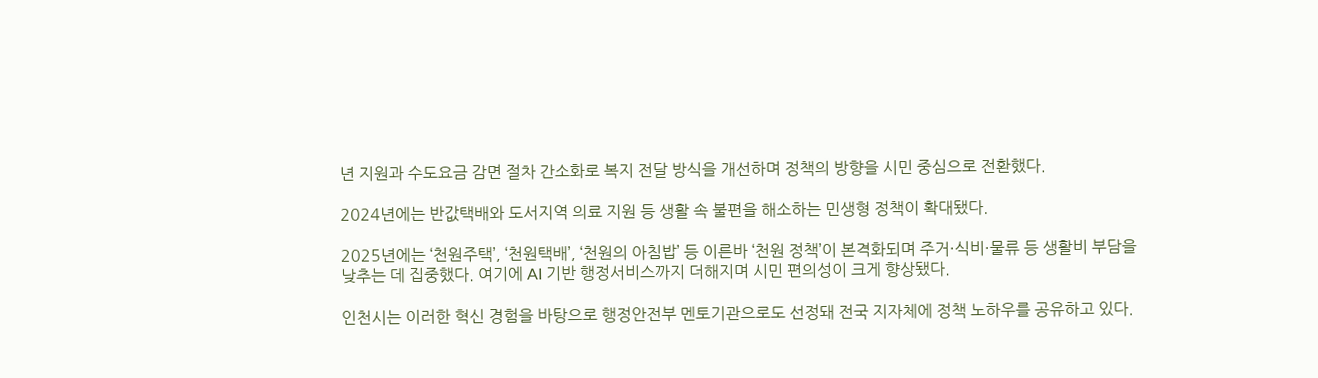년 지원과 수도요금 감면 절차 간소화로 복지 전달 방식을 개선하며 정책의 방향을 시민 중심으로 전환했다.

2024년에는 반값택배와 도서지역 의료 지원 등 생활 속 불편을 해소하는 민생형 정책이 확대됐다.

2025년에는 ‘천원주택’, ‘천원택배’, ‘천원의 아침밥’ 등 이른바 ‘천원 정책’이 본격화되며 주거·식비·물류 등 생활비 부담을 낮추는 데 집중했다. 여기에 AI 기반 행정서비스까지 더해지며 시민 편의성이 크게 향상됐다.

인천시는 이러한 혁신 경험을 바탕으로 행정안전부 멘토기관으로도 선정돼 전국 지자체에 정책 노하우를 공유하고 있다.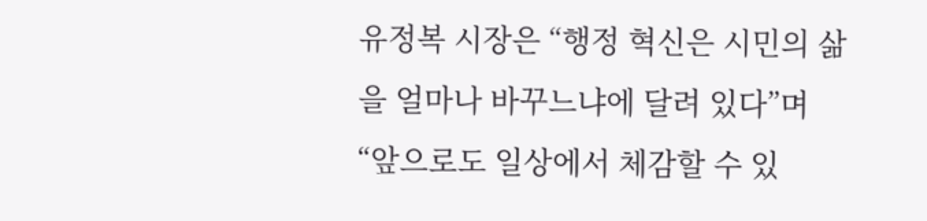유정복 시장은 “행정 혁신은 시민의 삶을 얼마나 바꾸느냐에 달려 있다”며 “앞으로도 일상에서 체감할 수 있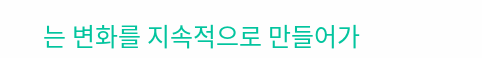는 변화를 지속적으로 만들어가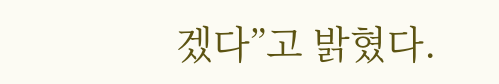겠다”고 밝혔다.